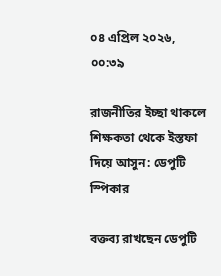০৪ এপ্রিল ২০২৬, ০০:৩৯

রাজনীতির ইচ্ছা থাকলে শিক্ষকতা থেকে ইস্তফা দিয়ে আসুন: ডেপুটি স্পিকার

বক্তব্য রাখছেন ডেপুটি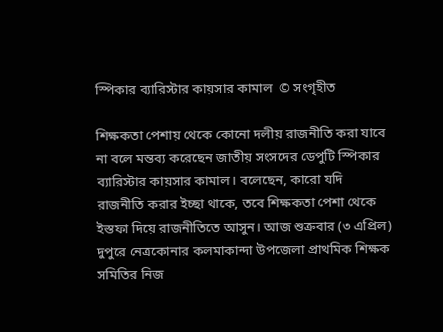স্পিকার ব্যারিস্টার কায়সার কামাল  © সংগৃহীত

শিক্ষকতা পেশায় থেকে কোনো দলীয় রাজনীতি করা যাবে না বলে মন্তব্য করেছেন জাতীয় সংসদের ডেপুটি স্পিকার ব্যারিস্টার কায়সার কামাল। বলেছেন, কারো যদি রাজনীতি করার ইচ্ছা থাকে, তবে শিক্ষকতা পেশা থেকে ইস্তফা দিয়ে রাজনীতিতে আসুন। আজ শুক্রবার (৩ এপ্রিল) দুপুরে নেত্রকোনার কলমাকান্দা উপজেলা প্রাথমিক শিক্ষক সমিতির নিজ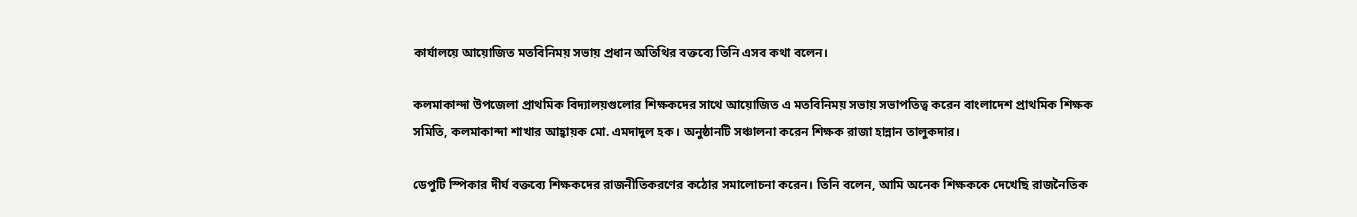কার্যালয়ে আয়োজিত মতবিনিময় সভায় প্রধান অতিথির বক্তব্যে তিনি এসব কথা বলেন।

কলমাকান্দা উপজেলা প্রাথমিক বিদ্যালয়গুলোর শিক্ষকদের সাথে আয়োজিত এ মতবিনিময় সভায় সভাপতিত্ব করেন বাংলাদেশ প্রাথমিক শিক্ষক সমিতি, কলমাকান্দা শাখার আহ্বায়ক মো. এমদাদুল হক। অনুষ্ঠানটি সঞ্চালনা করেন শিক্ষক রাজা হান্নান তালুকদার।

ডেপুটি স্পিকার দীর্ঘ বক্তব্যে শিক্ষকদের রাজনীতিকরণের কঠোর সমালোচনা করেন। তিনি বলেন, আমি অনেক শিক্ষককে দেখেছি রাজনৈতিক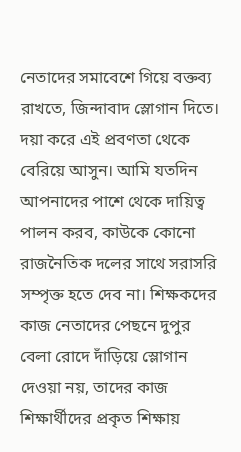নেতাদের সমাবেশে গিয়ে বক্তব্য রাখতে, জিন্দাবাদ স্লোগান দিতে। দয়া করে এই প্রবণতা থেকে বেরিয়ে আসুন। আমি যতদিন আপনাদের পাশে থেকে দায়িত্ব পালন করব, কাউকে কোনো রাজনৈতিক দলের সাথে সরাসরি সম্পৃক্ত হতে দেব না। শিক্ষকদের কাজ নেতাদের পেছনে দুপুর বেলা রোদে দাঁড়িয়ে স্লোগান দেওয়া নয়, তাদের কাজ শিক্ষার্থীদের প্রকৃত শিক্ষায়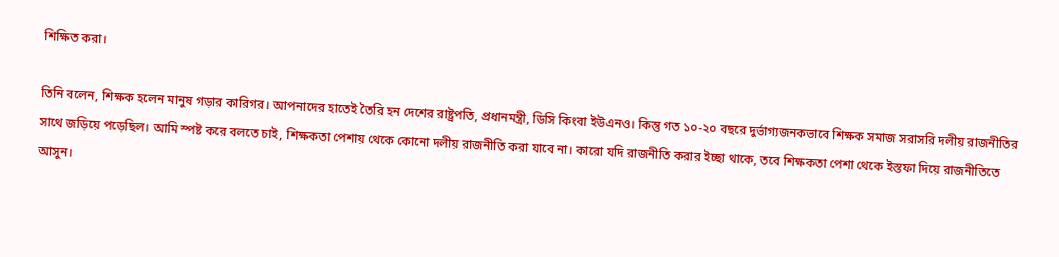শিক্ষিত করা।

তিনি বলেন, শিক্ষক হলেন মানুষ গড়ার কারিগর। আপনাদের হাতেই তৈরি হন দেশের রাষ্ট্রপতি, প্রধানমন্ত্রী, ডিসি কিংবা ইউএনও। কিন্তু গত ১০-২০ বছরে দুর্ভাগ্যজনকভাবে শিক্ষক সমাজ সরাসরি দলীয় রাজনীতির সাথে জড়িয়ে পড়েছিল। আমি স্পষ্ট করে বলতে চাই, শিক্ষকতা পেশায় থেকে কোনো দলীয় রাজনীতি করা যাবে না। কারো যদি রাজনীতি করার ইচ্ছা থাকে, তবে শিক্ষকতা পেশা থেকে ইস্তফা দিয়ে রাজনীতিতে আসুন।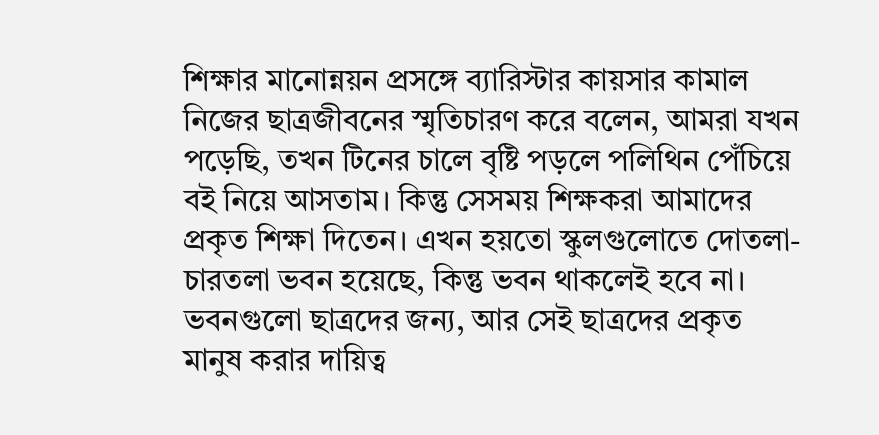শিক্ষার মানোন্নয়ন প্রসঙ্গে ব্যারিস্টার কায়সার কামাল নিজের ছাত্রজীবনের স্মৃতিচারণ করে বলেন, আমরা যখন পড়েছি, তখন টিনের চালে বৃষ্টি পড়লে পলিথিন পেঁচিয়ে বই নিয়ে আসতাম। কিন্তু সেসময় শিক্ষকরা আমাদের প্রকৃত শিক্ষা দিতেন। এখন হয়তো স্কুলগুলোতে দোতলা-চারতলা ভবন হয়েছে, কিন্তু ভবন থাকলেই হবে না। ভবনগুলো ছাত্রদের জন্য, আর সেই ছাত্রদের প্রকৃত মানুষ করার দায়িত্ব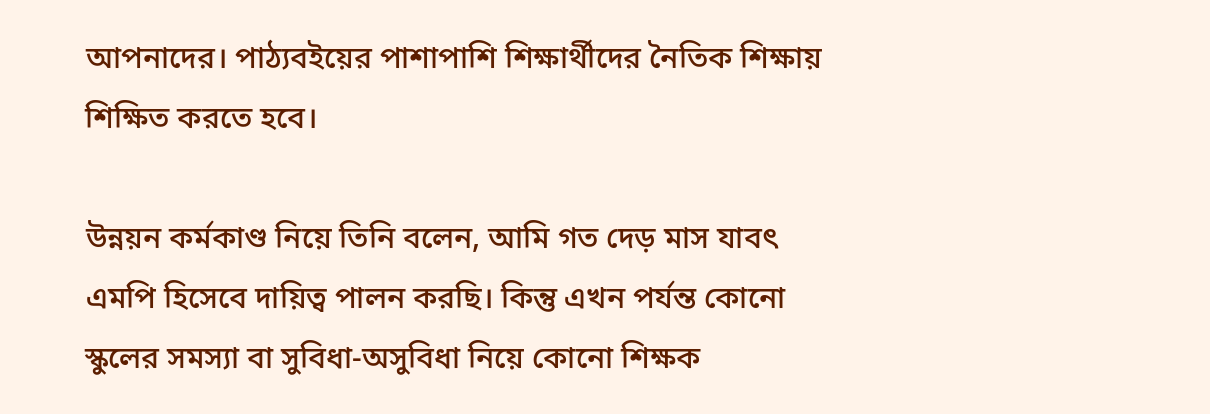আপনাদের। পাঠ্যবইয়ের পাশাপাশি শিক্ষার্থীদের নৈতিক শিক্ষায় শিক্ষিত করতে হবে।

উন্নয়ন কর্মকাণ্ড নিয়ে তিনি বলেন, আমি গত দেড় মাস যাবৎ এমপি হিসেবে দায়িত্ব পালন করছি। কিন্তু এখন পর্যন্ত কোনো স্কুলের সমস্যা বা সুবিধা-অসুবিধা নিয়ে কোনো শিক্ষক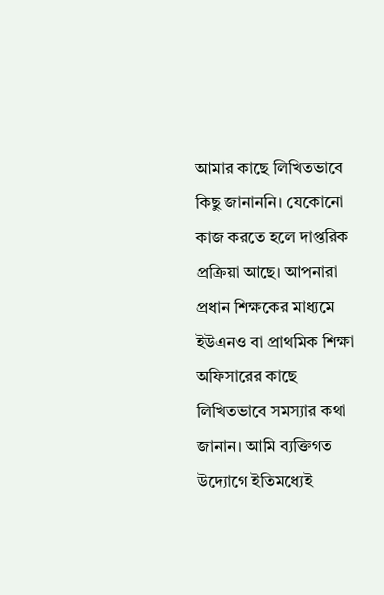আমার কাছে লিখিতভাবে কিছু জানাননি। যেকোনো কাজ করতে হলে দাপ্তরিক প্রক্রিয়া আছে। আপনারা প্রধান শিক্ষকের মাধ্যমে ইউএনও বা প্রাথমিক শিক্ষা অফিসারের কাছে লিখিতভাবে সমস্যার কথা জানান। আমি ব্যক্তিগত উদ্যোগে ইতিমধ্যেই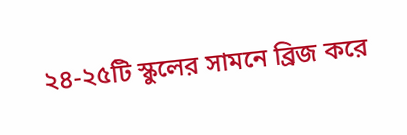২৪-২৫টি স্কুলের সামনে ব্রিজ করে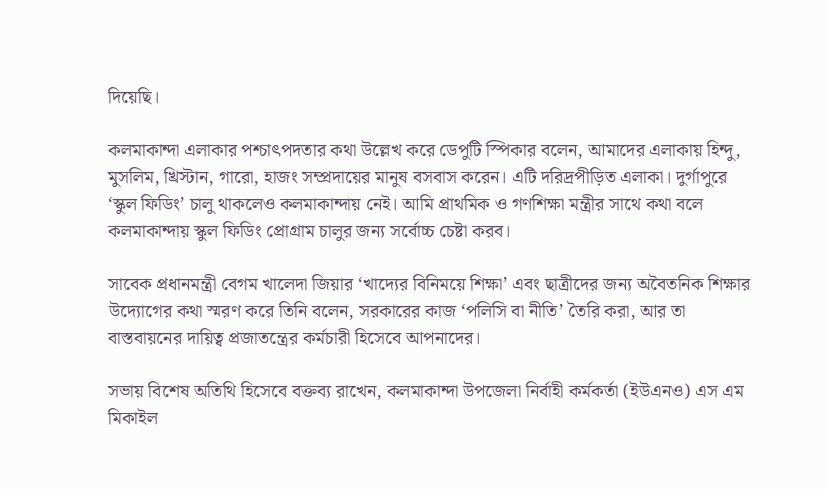দিয়েছি।

কলমাকান্দা এলাকার পশ্চাৎপদতার কথা উল্লেখ করে ডেপুটি স্পিকার বলেন, আমাদের এলাকায় হিন্দু, মুসলিম, খ্রিস্টান, গারো, হাজং সম্প্রদায়ের মানুষ বসবাস করেন। এটি দরিদ্রপীড়িত এলাকা। দুর্গাপুরে ‘স্কুল ফিডিং’ চালু থাকলেও কলমাকান্দায় নেই। আমি প্রাথমিক ও গণশিক্ষা মন্ত্রীর সাথে কথা বলে কলমাকান্দায় স্কুল ফিডিং প্রোগ্রাম চালুর জন্য সর্বোচ্চ চেষ্টা করব।

সাবেক প্রধানমন্ত্রী বেগম খালেদা জিয়ার ‘খাদ্যের বিনিময়ে শিক্ষা’ এবং ছাত্রীদের জন্য অবৈতনিক শিক্ষার উদ্যোগের কথা স্মরণ করে তিনি বলেন, সরকারের কাজ ‘পলিসি বা নীতি’ তৈরি করা, আর তা বাস্তবায়নের দায়িত্ব প্রজাতন্ত্রের কর্মচারী হিসেবে আপনাদের।

সভায় বিশেষ অতিথি হিসেবে বক্তব্য রাখেন, কলমাকান্দা উপজেলা নির্বাহী কর্মকর্তা (ইউএনও) এস এম মিকাইল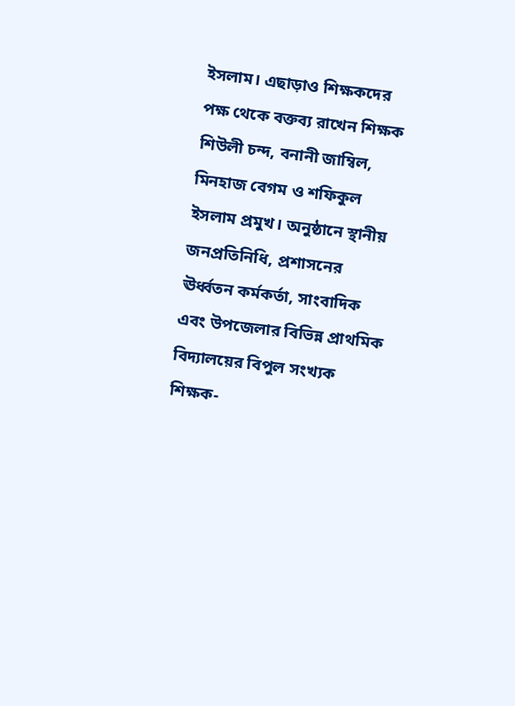ইসলাম। এছাড়াও শিক্ষকদের পক্ষ থেকে বক্তব্য রাখেন শিক্ষক শিউলী চন্দ, বনানী জাম্বিল, মিনহাজ বেগম ও শফিকুল ইসলাম প্রমুখ। অনুষ্ঠানে স্থানীয় জনপ্রতিনিধি, প্রশাসনের ঊর্ধ্বতন কর্মকর্তা, সাংবাদিক এবং উপজেলার বিভিন্ন প্রাথমিক বিদ্যালয়ের বিপুল সংখ্যক শিক্ষক-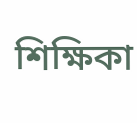শিক্ষিকা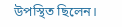উপস্থিত ছিলেন।